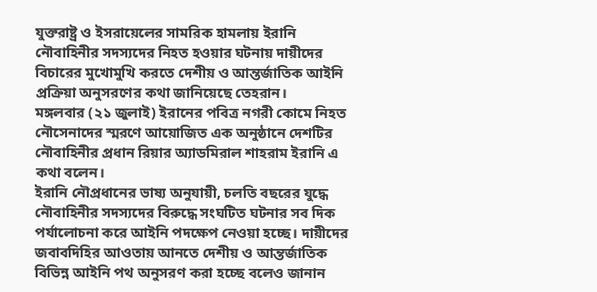যুক্তরাষ্ট্র ও ইসরায়েলের সামরিক হামলায় ইরানি নৌবাহিনীর সদস্যদের নিহত হওয়ার ঘটনায় দায়ীদের বিচারের মুখোমুখি করতে দেশীয় ও আন্তর্জাতিক আইনি প্রক্রিয়া অনুসরণের কথা জানিয়েছে তেহরান।
মঙ্গলবার (২১ জুলাই) ইরানের পবিত্র নগরী কোমে নিহত নৌসেনাদের স্মরণে আয়োজিত এক অনুষ্ঠানে দেশটির নৌবাহিনীর প্রধান রিয়ার অ্যাডমিরাল শাহরাম ইরানি এ কথা বলেন।
ইরানি নৌপ্রধানের ভাষ্য অনুযায়ী, চলতি বছরের যুদ্ধে নৌবাহিনীর সদস্যদের বিরুদ্ধে সংঘটিত ঘটনার সব দিক পর্যালোচনা করে আইনি পদক্ষেপ নেওয়া হচ্ছে। দায়ীদের জবাবদিহির আওতায় আনতে দেশীয় ও আন্তর্জাতিক বিভিন্ন আইনি পথ অনুসরণ করা হচ্ছে বলেও জানান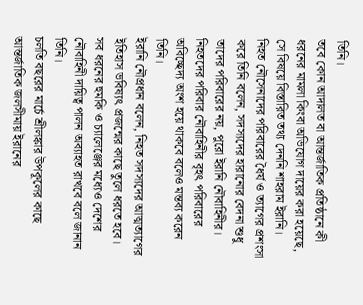তিনি।
তবে কোন আদালত বা আন্তর্জাতিক প্রতিষ্ঠানে কী ধরনের মামলা কিংবা অভিযোগ দায়ের করা হয়েছে, সে বিষয়ে বিস্তারিত তথ্য দেননি শাহরাম ইরানি।
নিহত নৌসেনাদের পরিবারের ধৈর্য ও ত্যাগের প্রশংসা করে তিনি বলেন, সদস্যদের হারানোর বেদনা শুধু তাদের পরিবারের নয়, পুরো ইরানি নৌবাহিনীর। নিহতদের পরিবার নৌবাহিনীর বৃহৎ পরিবারের অবিচ্ছেদ্য অংশ হয়ে থাকবে বলেও মন্তব্য করেন তিনি।
ইরানি নৌপ্রধান বলেন, নিহত সদস্যদের আত্মত্যাগের ইতিহাস ভবিষ্যৎ প্রজন্মের কাছে তুলে ধরতে হবে। সব ধরনের হুমকি ও চ্যালেঞ্জের মধ্যেও দেশের নৌবাহিনী দায়িত্ব পালন অব্যাহত রাখবে বলে জানান তিনি।
চলতি বছরের মার্চে শ্রীলঙ্কার উপকূলের কাছে আন্তর্জাতিক জলসীমায় ইরানের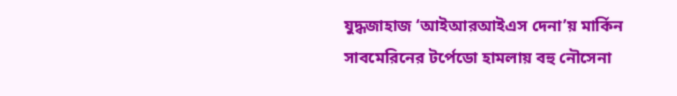যুদ্ধজাহাজ ‘আইআরআইএস দেনা’য় মার্কিন সাবমেরিনের টর্পেডো হামলায় বহু নৌসেনা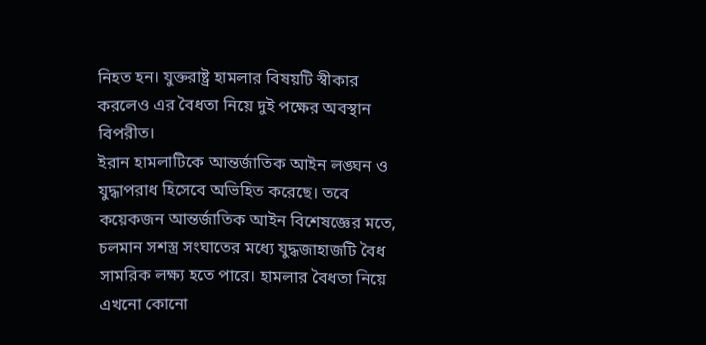নিহত হন। যুক্তরাষ্ট্র হামলার বিষয়টি স্বীকার করলেও এর বৈধতা নিয়ে দুই পক্ষের অবস্থান বিপরীত।
ইরান হামলাটিকে আন্তর্জাতিক আইন লঙ্ঘন ও যুদ্ধাপরাধ হিসেবে অভিহিত করেছে। তবে কয়েকজন আন্তর্জাতিক আইন বিশেষজ্ঞের মতে, চলমান সশস্ত্র সংঘাতের মধ্যে যুদ্ধজাহাজটি বৈধ সামরিক লক্ষ্য হতে পারে। হামলার বৈধতা নিয়ে এখনো কোনো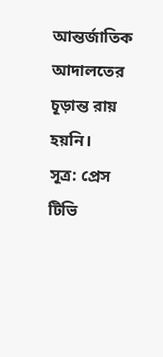আন্তর্জাতিক আদালতের চূড়ান্ত রায় হয়নি।
সূত্র: প্রেস টিভি